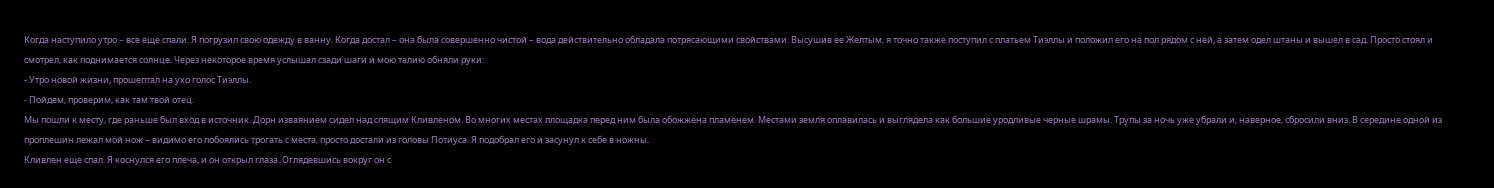Когда наступило утро – все еще спали. Я погрузил свою одежду в ванну. Когда достал – она была совершенно чистой – вода действительно обладала потрясающими свойствами. Высушив ее Желтым, я точно также поступил с платьем Тиэллы и положил его на пол рядом с ней, а затем одел штаны и вышел в сад. Просто стоял и смотрел, как поднимается солнце. Через некоторое время услышал сзади шаги и мою талию обняли руки:
- Утро новой жизни, прошептал на ухо голос Тиэллы.
- Пойдем, проверим, как там твой отец.
Мы пошли к месту, где раньше был вход в источник. Дорн изваянием сидел над спящим Кливленом. Во многих местах площадка перед ним была обожжена пламенем. Местами земля оплавилась и выглядела как большие уродливые черные шрамы. Трупы за ночь уже убрали и, наверное, сбросили вниз. В середине одной из проплешин лежал мой нож – видимо его побоялись трогать с места, просто достали из головы Потиуса. Я подобрал его и засунул к себе в ножны.
Кливлен еще спал. Я коснулся его плеча, и он открыл глаза. Оглядевшись вокруг он с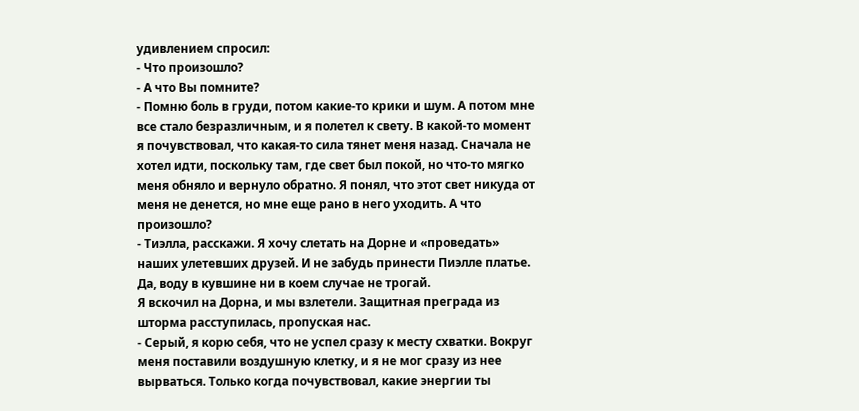удивлением спросил:
- Что произошло?
- А что Вы помните?
- Помню боль в груди, потом какие-то крики и шум. А потом мне все стало безразличным, и я полетел к свету. В какой-то момент я почувствовал, что какая-то сила тянет меня назад. Сначала не хотел идти, поскольку там, где свет был покой, но что-то мягко меня обняло и вернуло обратно. Я понял, что этот свет никуда от меня не денется, но мне еще рано в него уходить. А что произошло?
- Тиэлла, расскажи. Я хочу слетать на Дорне и «проведать» наших улетевших друзей. И не забудь принести Пиэлле платье. Да, воду в кувшине ни в коем случае не трогай.
Я вскочил на Дорна, и мы взлетели. Защитная преграда из шторма расступилась, пропуская нас.
- Серый, я корю себя, что не успел сразу к месту схватки. Вокруг меня поставили воздушную клетку, и я не мог сразу из нее вырваться. Только когда почувствовал, какие энергии ты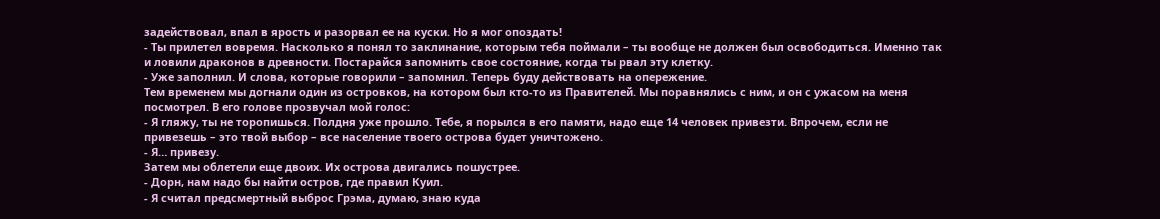задействовал, впал в ярость и разорвал ее на куски. Но я мог опоздать!
- Ты прилетел вовремя. Насколько я понял то заклинание, которым тебя поймали – ты вообще не должен был освободиться. Именно так и ловили драконов в древности. Постарайся запомнить свое состояние, когда ты рвал эту клетку.
- Уже заполнил. И слова, которые говорили – запомнил. Теперь буду действовать на опережение.
Тем временем мы догнали один из островков, на котором был кто-то из Правителей. Мы поравнялись с ним, и он с ужасом на меня посмотрел. В его голове прозвучал мой голос:
- Я гляжу, ты не торопишься. Полдня уже прошло. Тебе, я порылся в его памяти, надо еще 14 человек привезти. Впрочем, если не привезешь – это твой выбор – все население твоего острова будет уничтожено.
- Я… привезу.
Затем мы облетели еще двоих. Их острова двигались пошустрее.
- Дорн, нам надо бы найти остров, где правил Куил.
- Я считал предсмертный выброс Грэма, думаю, знаю куда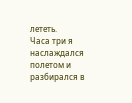лететь.
Часа три я наслаждался полетом и разбирался в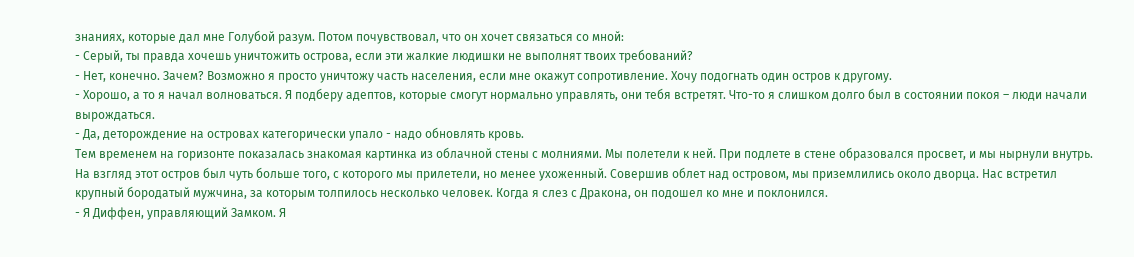знаниях, которые дал мне Голубой разум. Потом почувствовал, что он хочет связаться со мной:
- Серый, ты правда хочешь уничтожить острова, если эти жалкие людишки не выполнят твоих требований?
- Нет, конечно. Зачем? Возможно я просто уничтожу часть населения, если мне окажут сопротивление. Хочу подогнать один остров к другому.
- Хорошо, а то я начал волноваться. Я подберу адептов, которые смогут нормально управлять, они тебя встретят. Что-то я слишком долго был в состоянии покоя – люди начали вырождаться.
- Да, деторождение на островах категорически упало - надо обновлять кровь.
Тем временем на горизонте показалась знакомая картинка из облачной стены с молниями. Мы полетели к ней. При подлете в стене образовался просвет, и мы нырнули внутрь.
На взгляд этот остров был чуть больше того, с которого мы прилетели, но менее ухоженный. Совершив облет над островом, мы приземлились около дворца. Нас встретил крупный бородатый мужчина, за которым толпилось несколько человек. Когда я слез с Дракона, он подошел ко мне и поклонился.
- Я Диффен, управляющий Замком. Я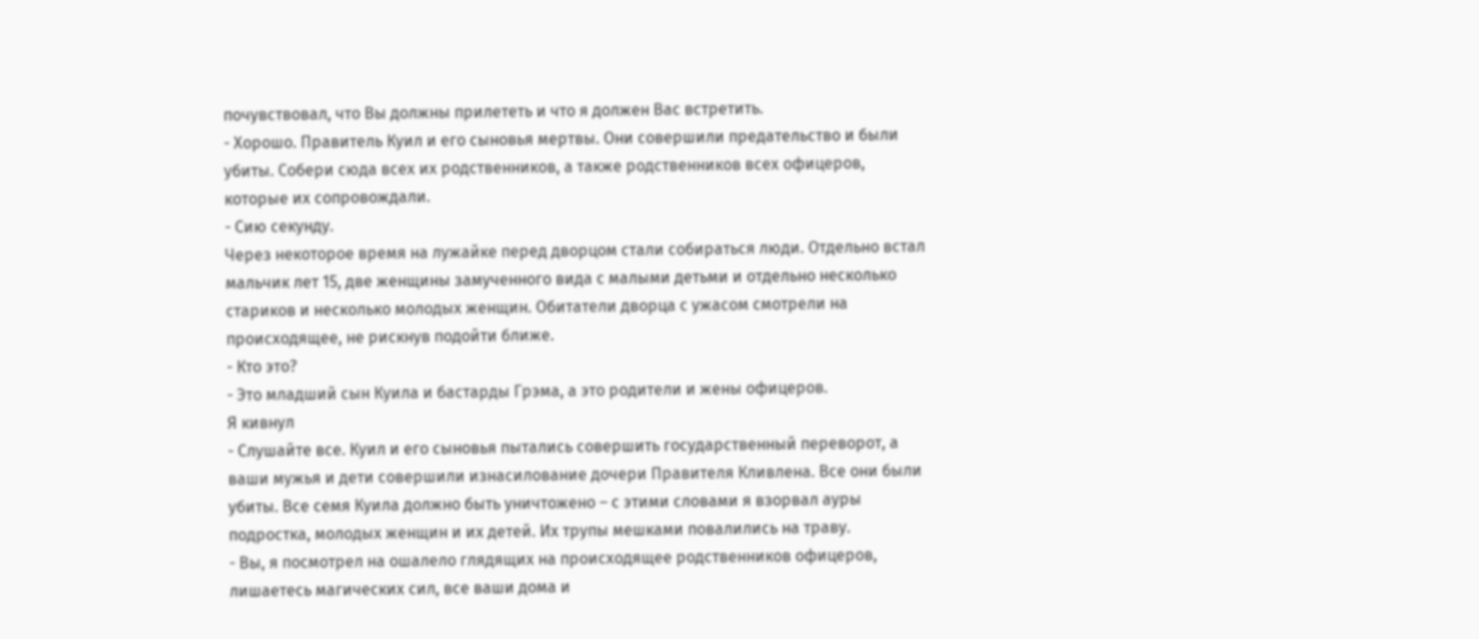почувствовал, что Вы должны прилететь и что я должен Вас встретить.
- Хорошо. Правитель Куил и его сыновья мертвы. Они совершили предательство и были убиты. Собери сюда всех их родственников, а также родственников всех офицеров, которые их сопровождали.
- Сию секунду.
Через некоторое время на лужайке перед дворцом стали собираться люди. Отдельно встал мальчик лет 15, две женщины замученного вида с малыми детьми и отдельно несколько стариков и несколько молодых женщин. Обитатели дворца с ужасом смотрели на происходящее, не рискнув подойти ближе.
- Кто это?
- Это младший сын Куила и бастарды Грэма, а это родители и жены офицеров.
Я кивнул
- Слушайте все. Куил и его сыновья пытались совершить государственный переворот, а ваши мужья и дети совершили изнасилование дочери Правителя Кливлена. Все они были убиты. Все семя Куила должно быть уничтожено – с этими словами я взорвал ауры подростка, молодых женщин и их детей. Их трупы мешками повалились на траву.
- Вы, я посмотрел на ошалело глядящих на происходящее родственников офицеров, лишаетесь магических сил, все ваши дома и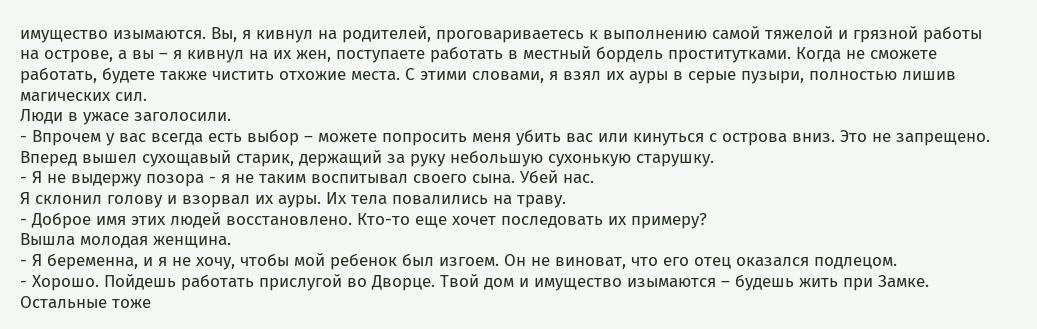имущество изымаются. Вы, я кивнул на родителей, проговариваетесь к выполнению самой тяжелой и грязной работы на острове, а вы – я кивнул на их жен, поступаете работать в местный бордель проститутками. Когда не сможете работать, будете также чистить отхожие места. С этими словами, я взял их ауры в серые пузыри, полностью лишив магических сил.
Люди в ужасе заголосили.
- Впрочем у вас всегда есть выбор – можете попросить меня убить вас или кинуться с острова вниз. Это не запрещено.
Вперед вышел сухощавый старик, держащий за руку небольшую сухонькую старушку.
- Я не выдержу позора - я не таким воспитывал своего сына. Убей нас.
Я склонил голову и взорвал их ауры. Их тела повалились на траву.
- Доброе имя этих людей восстановлено. Кто-то еще хочет последовать их примеру?
Вышла молодая женщина.
- Я беременна, и я не хочу, чтобы мой ребенок был изгоем. Он не виноват, что его отец оказался подлецом.
- Хорошо. Пойдешь работать прислугой во Дворце. Твой дом и имущество изымаются – будешь жить при Замке.
Остальные тоже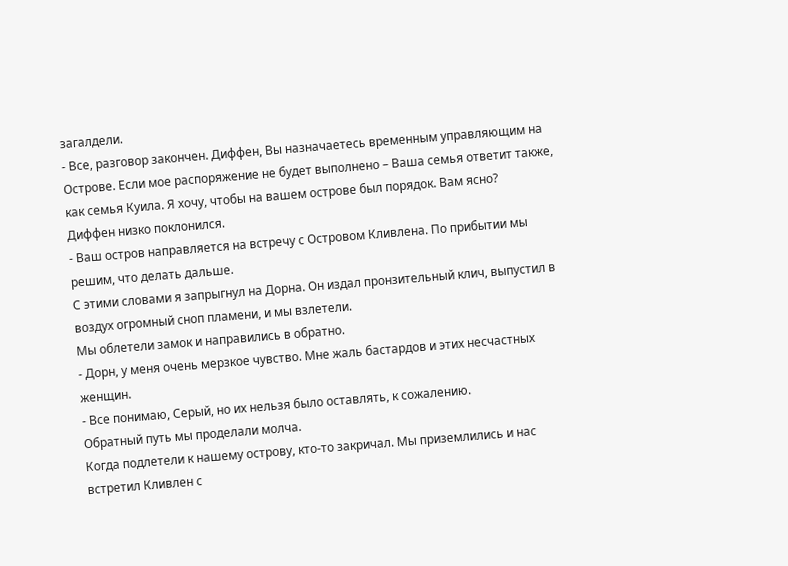загалдели.
- Все, разговор закончен. Диффен, Вы назначаетесь временным управляющим на Острове. Если мое распоряжение не будет выполнено – Ваша семья ответит также, как семья Куила. Я хочу, чтобы на вашем острове был порядок. Вам ясно?
Диффен низко поклонился.
- Ваш остров направляется на встречу с Островом Кливлена. По прибытии мы решим, что делать дальше.
С этими словами я запрыгнул на Дорна. Он издал пронзительный клич, выпустил в воздух огромный сноп пламени, и мы взлетели.
Мы облетели замок и направились в обратно.
- Дорн, у меня очень мерзкое чувство. Мне жаль бастардов и этих несчастных женщин.
- Все понимаю, Серый, но их нельзя было оставлять, к сожалению.
Обратный путь мы проделали молча.
Когда подлетели к нашему острову, кто-то закричал. Мы приземлились и нас встретил Кливлен с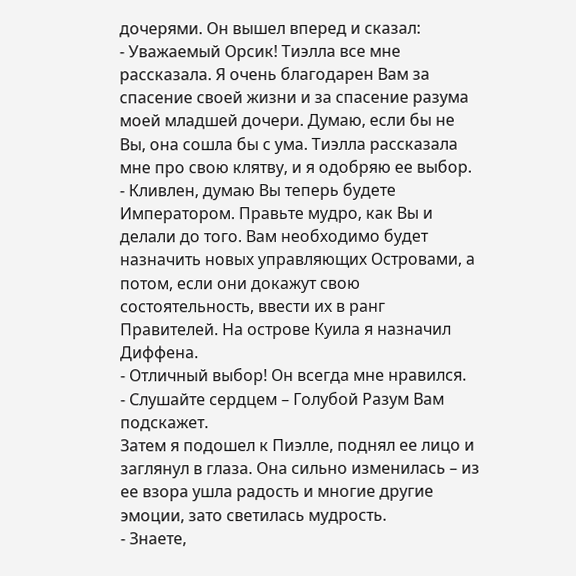дочерями. Он вышел вперед и сказал:
- Уважаемый Орсик! Тиэлла все мне рассказала. Я очень благодарен Вам за спасение своей жизни и за спасение разума моей младшей дочери. Думаю, если бы не Вы, она сошла бы с ума. Тиэлла рассказала мне про свою клятву, и я одобряю ее выбор.
- Кливлен, думаю Вы теперь будете Императором. Правьте мудро, как Вы и делали до того. Вам необходимо будет назначить новых управляющих Островами, а потом, если они докажут свою состоятельность, ввести их в ранг Правителей. На острове Куила я назначил Диффена.
- Отличный выбор! Он всегда мне нравился.
- Слушайте сердцем – Голубой Разум Вам подскажет.
Затем я подошел к Пиэлле, поднял ее лицо и заглянул в глаза. Она сильно изменилась – из ее взора ушла радость и многие другие эмоции, зато светилась мудрость.
- Знаете,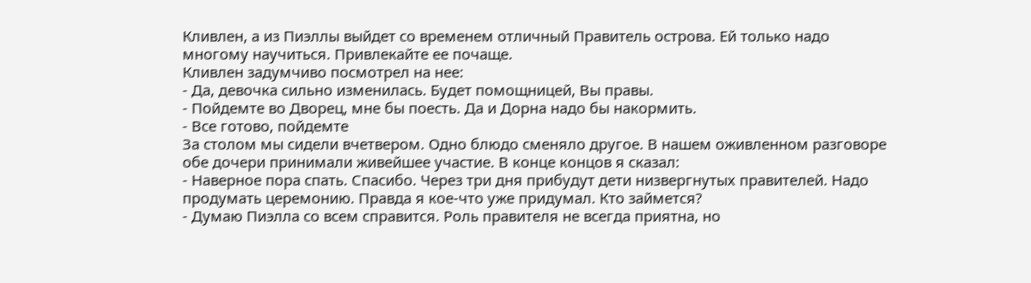Кливлен, а из Пиэллы выйдет со временем отличный Правитель острова. Ей только надо многому научиться. Привлекайте ее почаще.
Кливлен задумчиво посмотрел на нее:
- Да, девочка сильно изменилась. Будет помощницей, Вы правы.
- Пойдемте во Дворец, мне бы поесть. Да и Дорна надо бы накормить.
- Все готово, пойдемте
За столом мы сидели вчетвером. Одно блюдо сменяло другое. В нашем оживленном разговоре обе дочери принимали живейшее участие. В конце концов я сказал:
- Наверное пора спать. Спасибо. Через три дня прибудут дети низвергнутых правителей. Надо продумать церемонию. Правда я кое-что уже придумал. Кто займется?
- Думаю Пиэлла со всем справится. Роль правителя не всегда приятна, но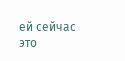ей сейчас это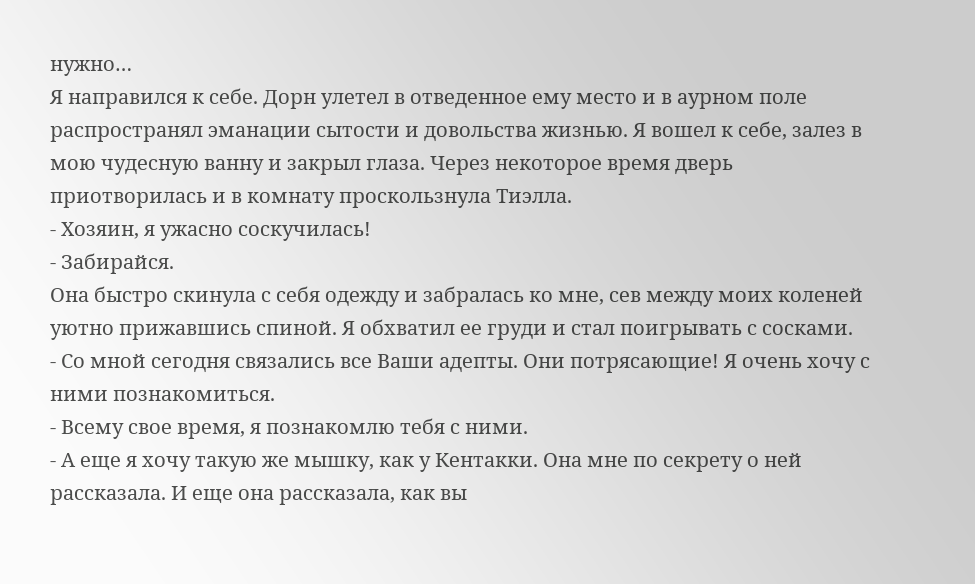нужно…
Я направился к себе. Дорн улетел в отведенное ему место и в аурном поле распространял эманации сытости и довольства жизнью. Я вошел к себе, залез в мою чудесную ванну и закрыл глаза. Через некоторое время дверь приотворилась и в комнату проскользнула Тиэлла.
- Хозяин, я ужасно соскучилась!
- Забирайся.
Она быстро скинула с себя одежду и забралась ко мне, сев между моих коленей уютно прижавшись спиной. Я обхватил ее груди и стал поигрывать с сосками.
- Со мной сегодня связались все Ваши адепты. Они потрясающие! Я очень хочу с ними познакомиться.
- Всему свое время, я познакомлю тебя с ними.
- А еще я хочу такую же мышку, как у Кентакки. Она мне по секрету о ней рассказала. И еще она рассказала, как вы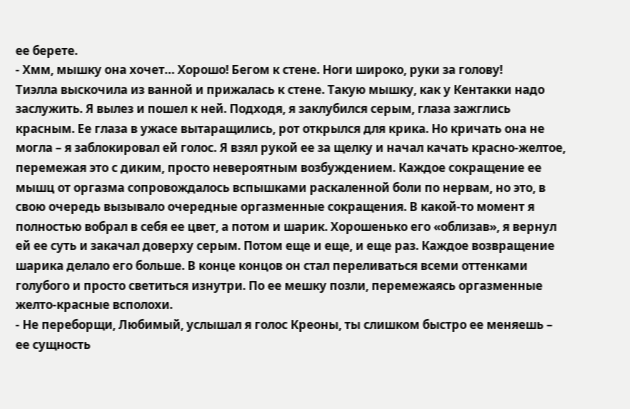ее берете.
- Хмм, мышку она хочет… Хорошо! Бегом к стене. Ноги широко, руки за голову!
Тиэлла выскочила из ванной и прижалась к стене. Такую мышку, как у Кентакки надо заслужить. Я вылез и пошел к ней. Подходя, я заклубился серым, глаза зажглись красным. Ее глаза в ужасе вытаращились, рот открылся для крика. Но кричать она не могла – я заблокировал ей голос. Я взял рукой ее за щелку и начал качать красно-желтое, перемежая это с диким, просто невероятным возбуждением. Каждое сокращение ее мышц от оргазма сопровождалось вспышками раскаленной боли по нервам, но это, в свою очередь вызывало очередные оргазменные сокращения. В какой-то момент я полностью вобрал в себя ее цвет, а потом и шарик. Хорошенько его «облизав», я вернул ей ее суть и закачал доверху серым. Потом еще и еще, и еще раз. Каждое возвращение шарика делало его больше. В конце концов он стал переливаться всеми оттенками голубого и просто светиться изнутри. По ее мешку позли, перемежаясь оргазменные желто-красные всполохи.
- Не переборщи, Любимый, услышал я голос Креоны, ты слишком быстро ее меняешь – ее сущность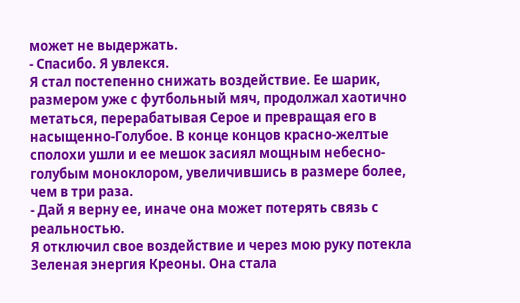может не выдержать.
- Спасибо. Я увлекся.
Я стал постепенно снижать воздействие. Ее шарик, размером уже с футбольный мяч, продолжал хаотично метаться, перерабатывая Серое и превращая его в насыщенно-Голубое. В конце концов красно-желтые сполохи ушли и ее мешок засиял мощным небесно-голубым моноклором, увеличившись в размере более, чем в три раза.
- Дай я верну ее, иначе она может потерять связь с реальностью.
Я отключил свое воздействие и через мою руку потекла Зеленая энергия Креоны. Она стала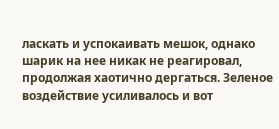ласкать и успокаивать мешок, однако шарик на нее никак не реагировал, продолжая хаотично дергаться. Зеленое воздействие усиливалось и вот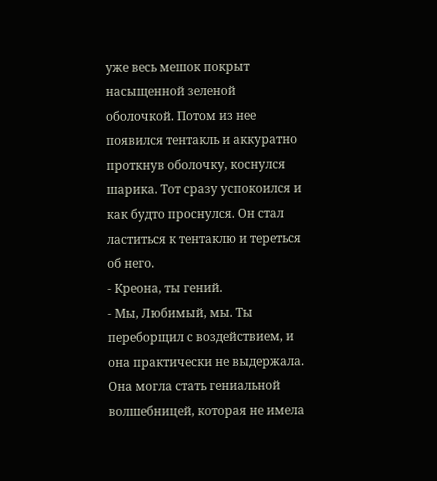уже весь мешок покрыт насыщенной зеленой оболочкой. Потом из нее появился тентакль и аккуратно проткнув оболочку, коснулся шарика. Тот сразу успокоился и как будто проснулся. Он стал ластиться к тентаклю и тереться об него.
- Креона, ты гений.
- Мы, Любимый, мы. Ты переборщил с воздействием, и она практически не выдержала. Она могла стать гениальной волшебницей, которая не имела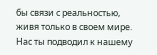бы связи с реальностью, живя только в своем мире. Нас ты подводил к нашему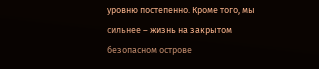уровню постепенно. Кроме того, мы сильнее – жизнь на закрытом безопасном острове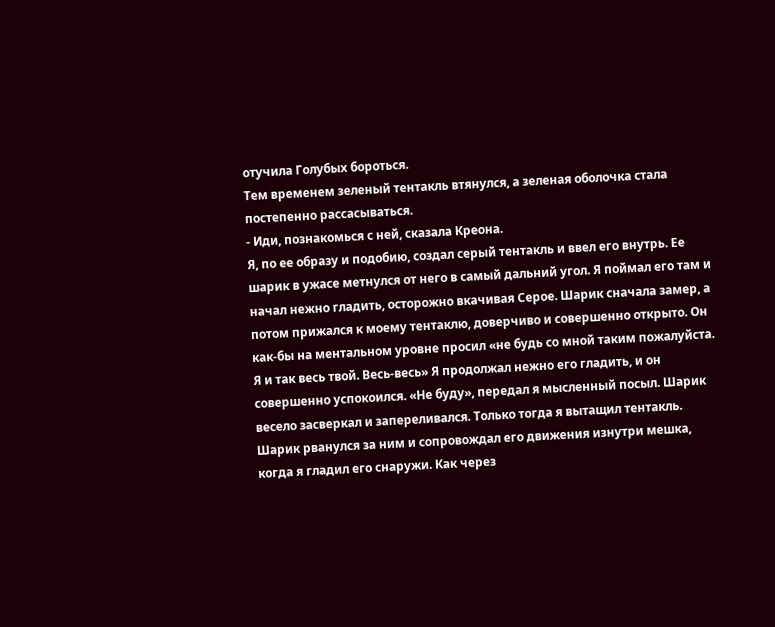отучила Голубых бороться.
Тем временем зеленый тентакль втянулся, а зеленая оболочка стала постепенно рассасываться.
- Иди, познакомься с ней, сказала Креона.
Я, по ее образу и подобию, создал серый тентакль и ввел его внутрь. Ее шарик в ужасе метнулся от него в самый дальний угол. Я поймал его там и начал нежно гладить, осторожно вкачивая Серое. Шарик сначала замер, а потом прижался к моему тентаклю, доверчиво и совершенно открыто. Он как-бы на ментальном уровне просил «не будь со мной таким пожалуйста. Я и так весь твой. Весь-весь» Я продолжал нежно его гладить, и он совершенно успокоился. «Не буду», передал я мысленный посыл. Шарик весело засверкал и запереливался. Только тогда я вытащил тентакль. Шарик рванулся за ним и сопровождал его движения изнутри мешка, когда я гладил его снаружи. Как через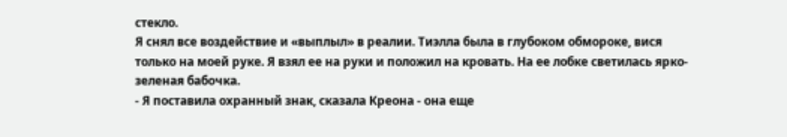стекло.
Я снял все воздействие и «выплыл» в реалии. Тиэлла была в глубоком обмороке, вися только на моей руке. Я взял ее на руки и положил на кровать. На ее лобке светилась ярко-зеленая бабочка.
- Я поставила охранный знак, сказала Креона - она еще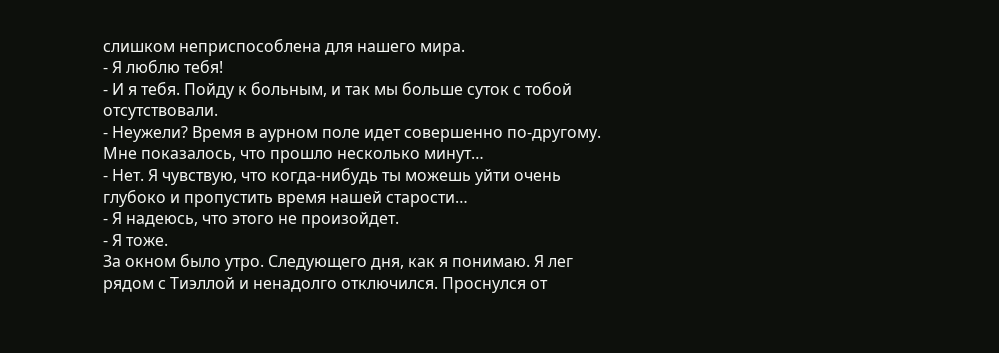слишком неприспособлена для нашего мира.
- Я люблю тебя!
- И я тебя. Пойду к больным, и так мы больше суток с тобой отсутствовали.
- Неужели? Время в аурном поле идет совершенно по-другому. Мне показалось, что прошло несколько минут…
- Нет. Я чувствую, что когда-нибудь ты можешь уйти очень глубоко и пропустить время нашей старости…
- Я надеюсь, что этого не произойдет.
- Я тоже.
За окном было утро. Следующего дня, как я понимаю. Я лег рядом с Тиэллой и ненадолго отключился. Проснулся от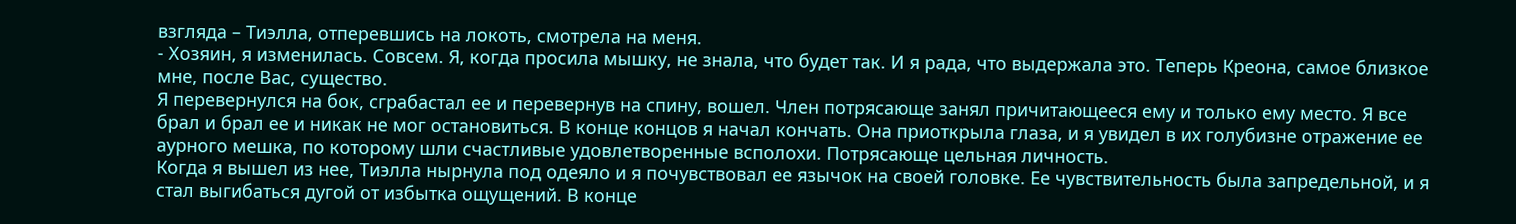взгляда – Тиэлла, отперевшись на локоть, смотрела на меня.
- Хозяин, я изменилась. Совсем. Я, когда просила мышку, не знала, что будет так. И я рада, что выдержала это. Теперь Креона, самое близкое мне, после Вас, существо.
Я перевернулся на бок, сграбастал ее и перевернув на спину, вошел. Член потрясающе занял причитающееся ему и только ему место. Я все брал и брал ее и никак не мог остановиться. В конце концов я начал кончать. Она приоткрыла глаза, и я увидел в их голубизне отражение ее аурного мешка, по которому шли счастливые удовлетворенные всполохи. Потрясающе цельная личность.
Когда я вышел из нее, Тиэлла нырнула под одеяло и я почувствовал ее язычок на своей головке. Ее чувствительность была запредельной, и я стал выгибаться дугой от избытка ощущений. В конце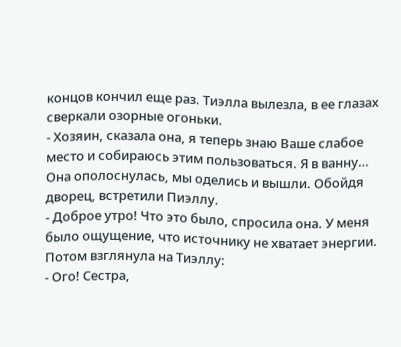концов кончил еще раз. Тиэлла вылезла, в ее глазах сверкали озорные огоньки.
- Хозяин, сказала она, я теперь знаю Ваше слабое место и собираюсь этим пользоваться. Я в ванну…
Она ополоснулась, мы оделись и вышли. Обойдя дворец, встретили Пиэллу.
- Доброе утро! Что это было, спросила она. У меня было ощущение, что источнику не хватает энергии.
Потом взглянула на Тиэллу:
- Ого! Сестра,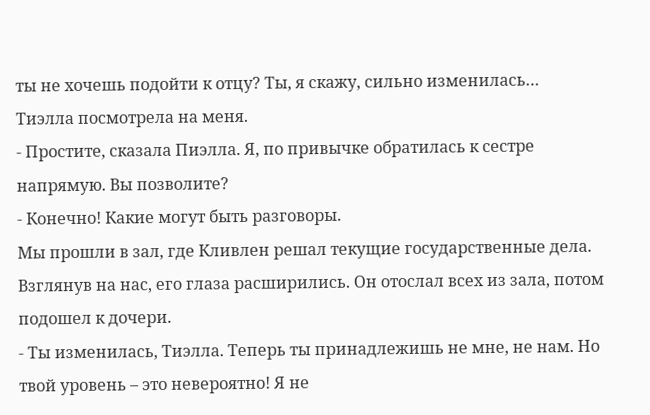ты не хочешь подойти к отцу? Ты, я скажу, сильно изменилась…
Тиэлла посмотрела на меня.
- Простите, сказала Пиэлла. Я, по привычке обратилась к сестре напрямую. Вы позволите?
- Конечно! Какие могут быть разговоры.
Мы прошли в зал, где Кливлен решал текущие государственные дела. Взглянув на нас, его глаза расширились. Он отослал всех из зала, потом подошел к дочери.
- Ты изменилась, Тиэлла. Теперь ты принадлежишь не мне, не нам. Но твой уровень – это невероятно! Я не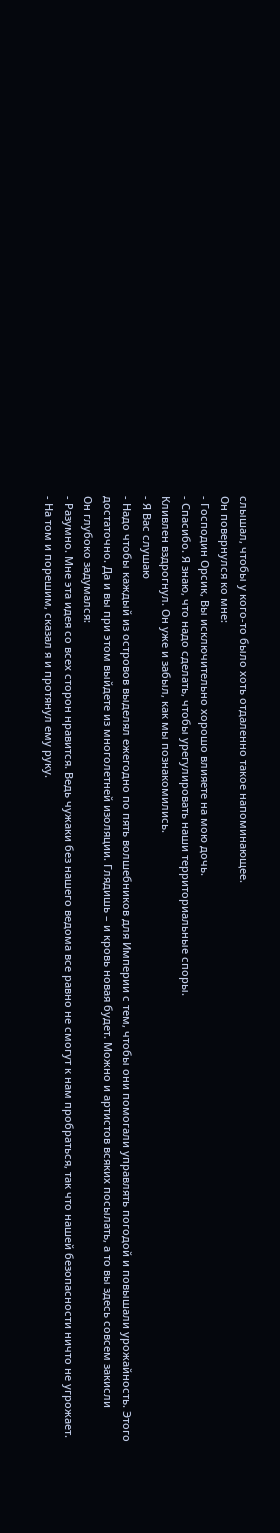слышал, чтобы у кого-то было хоть отдаленно такое напоминающее.
Он повернулся ко мне:
- Господин Орсик, Вы исключительно хорошо влияете на мою дочь.
- Спасибо. Я знаю, что надо сделать, чтобы урегулировать наши территориальные споры.
Кливлен вздрогнул. Он уже и забыл, как мы познакомились.
- Я Вас слушаю
- Надо чтобы каждый из островов выделял ежегодно по пять волшебников для Империи с тем, чтобы они помогали управлять погодой и повышали урожайность. Этого достаточно. Да и вы при этом выйдете из многолетней изоляции. Глядишь – и кровь новая будет. Можно и артистов всяких посылать, а то вы здесь совсем закисли
Он глубоко задумался:
- Разумно. Мне эта идея со всех сторон нравится. Ведь чужаки без нашего ведома все равно не смогут к нам пробраться, так что нашей безопасности ничто не угрожает.
- На том и порешим, сказал я и протянул ему руку.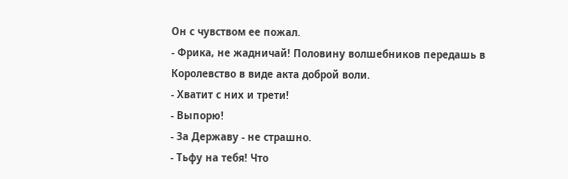Он с чувством ее пожал.
- Фрика, не жадничай! Половину волшебников передашь в Королевство в виде акта доброй воли.
- Хватит с них и трети!
- Выпорю!
- За Державу - не страшно.
- Тьфу на тебя! Что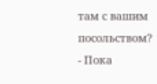там с вашим посольством?
- Пока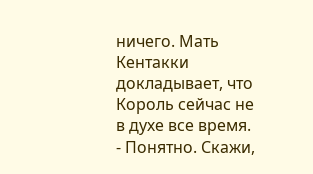ничего. Мать Кентакки докладывает, что Король сейчас не в духе все время.
- Понятно. Скажи,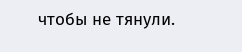чтобы не тянули.